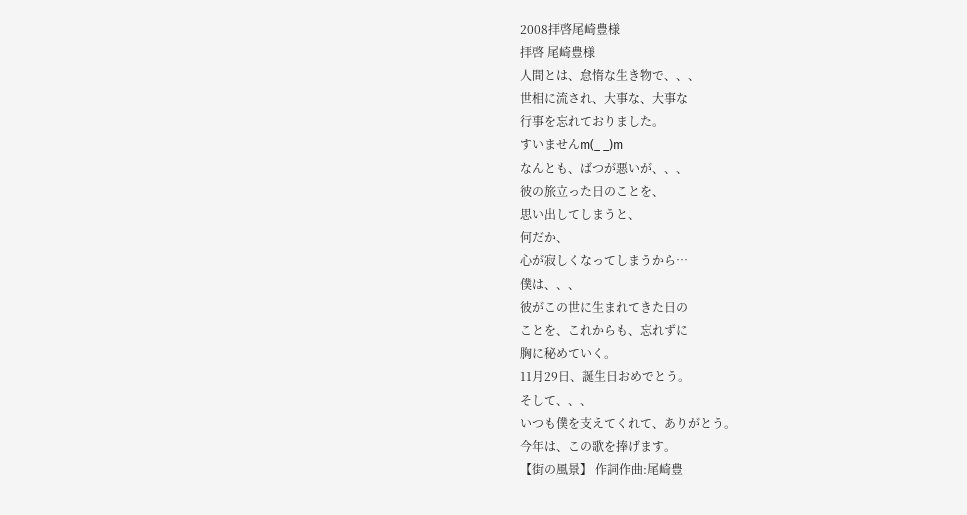2008拝啓尾崎豊様
拝啓 尾崎豊様
人間とは、怠惰な生き物で、、、
世相に流され、大事な、大事な
行事を忘れておりました。
すいませんm(_ _)m
なんとも、ばつが悪いが、、、
彼の旅立った日のことを、
思い出してしまうと、
何だか、
心が寂しくなってしまうから…
僕は、、、
彼がこの世に生まれてきた日の
ことを、これからも、忘れずに
胸に秘めていく。
11月29日、誕生日おめでとう。
そして、、、
いつも僕を支えてくれて、ありがとう。
今年は、この歌を捧げます。
【街の風景】 作詞作曲:尾崎豊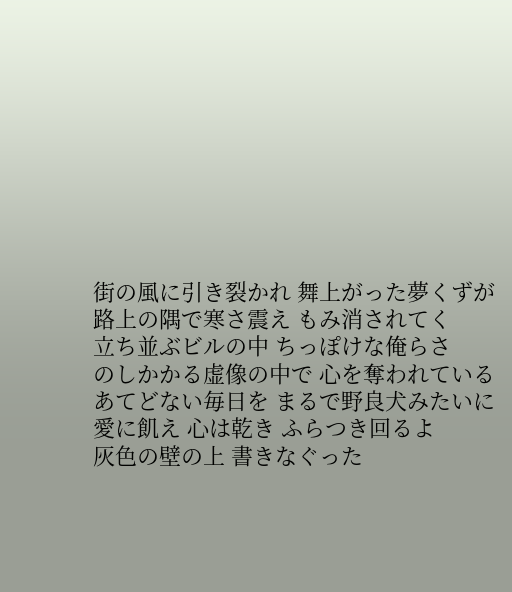街の風に引き裂かれ 舞上がった夢くずが
路上の隅で寒さ震え もみ消されてく
立ち並ぶビルの中 ちっぽけな俺らさ
のしかかる虚像の中で 心を奪われている
あてどない毎日を まるで野良犬みたいに
愛に飢え 心は乾き ふらつき回るよ
灰色の壁の上 書きなぐった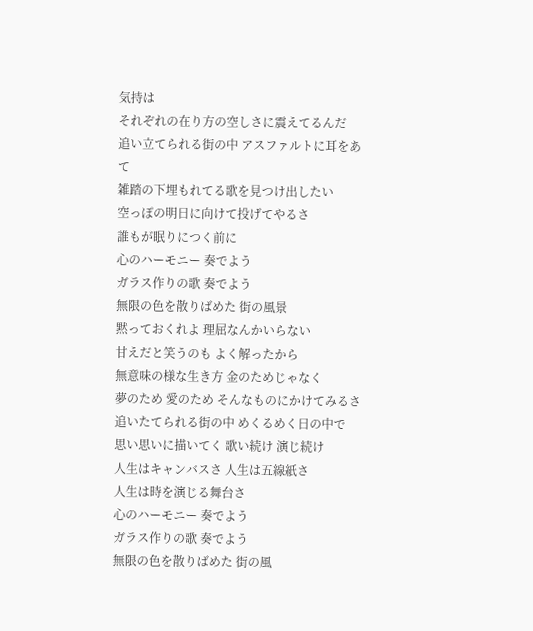気持は
それぞれの在り方の空しさに震えてるんだ
追い立てられる街の中 アスファルトに耳をあて
雑踏の下埋もれてる歌を見つけ出したい
空っぽの明日に向けて投げてやるさ
誰もが眠りにつく前に
心のハーモニー 奏でよう
ガラス作りの歌 奏でよう
無限の色を散りばめた 街の風景
黙っておくれよ 理屈なんかいらない
甘えだと笑うのも よく解ったから
無意味の様な生き方 金のためじゃなく
夢のため 愛のため そんなものにかけてみるさ
追いたてられる街の中 めくるめく日の中で
思い思いに描いてく 歌い続け 演じ続け
人生はキャンバスさ 人生は五線紙さ
人生は時を演じる舞台さ
心のハーモニー 奏でよう
ガラス作りの歌 奏でよう
無限の色を散りばめた 街の風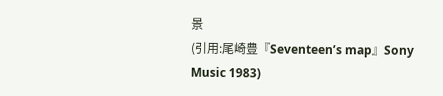景
(引用:尾崎豊『Seventeen’s map』Sony Music 1983)